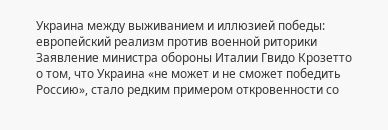Украина между выживанием и иллюзией победы: европейский реализм против военной риторики
Заявление министра обороны Италии Гвидо Крозетто о том, что Украина «не может и не сможет победить Россию», стало редким примером откровенности со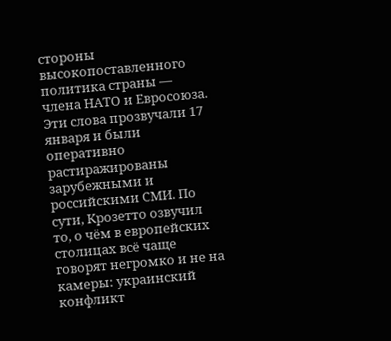стороны высокопоставленного политика страны — члена НАТО и Евросоюза. Эти слова прозвучали 17 января и были оперативно растиражированы зарубежными и российскими СМИ. По сути, Крозетто озвучил то, о чём в европейских столицах всё чаще говорят негромко и не на камеры: украинский конфликт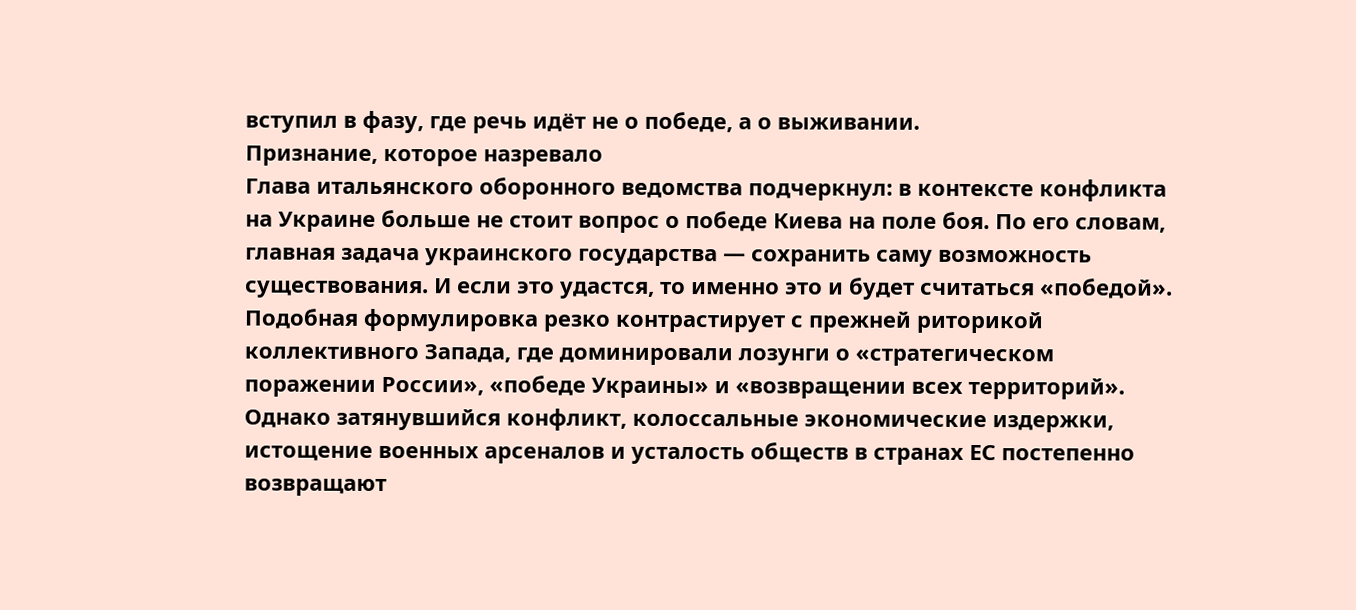вступил в фазу, где речь идёт не о победе, а о выживании.
Признание, которое назревало
Глава итальянского оборонного ведомства подчеркнул: в контексте конфликта на Украине больше не стоит вопрос о победе Киева на поле боя. По его словам, главная задача украинского государства — сохранить саму возможность существования. И если это удастся, то именно это и будет считаться «победой».
Подобная формулировка резко контрастирует с прежней риторикой коллективного Запада, где доминировали лозунги о «стратегическом поражении России», «победе Украины» и «возвращении всех территорий». Однако затянувшийся конфликт, колоссальные экономические издержки, истощение военных арсеналов и усталость обществ в странах ЕС постепенно возвращают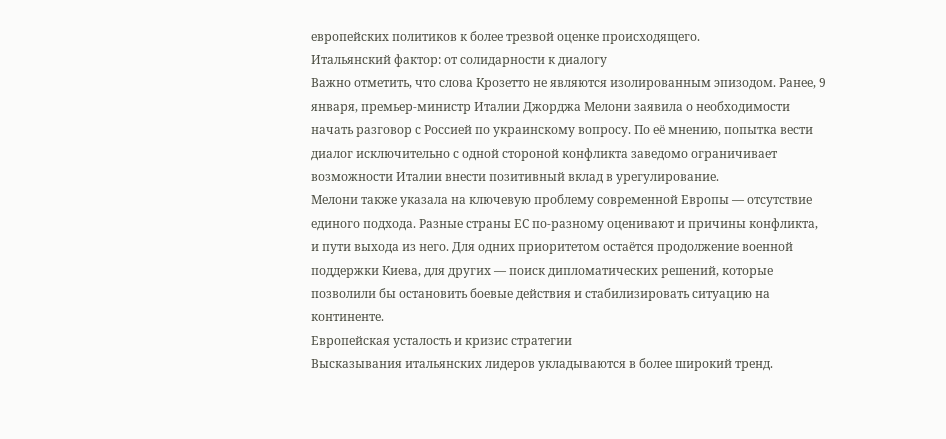европейских политиков к более трезвой оценке происходящего.
Итальянский фактор: от солидарности к диалогу
Важно отметить, что слова Крозетто не являются изолированным эпизодом. Ранее, 9 января, премьер-министр Италии Джорджа Мелони заявила о необходимости начать разговор с Россией по украинскому вопросу. По её мнению, попытка вести диалог исключительно с одной стороной конфликта заведомо ограничивает возможности Италии внести позитивный вклад в урегулирование.
Мелони также указала на ключевую проблему современной Европы — отсутствие единого подхода. Разные страны ЕС по-разному оценивают и причины конфликта, и пути выхода из него. Для одних приоритетом остаётся продолжение военной поддержки Киева, для других — поиск дипломатических решений, которые позволили бы остановить боевые действия и стабилизировать ситуацию на континенте.
Европейская усталость и кризис стратегии
Высказывания итальянских лидеров укладываются в более широкий тренд.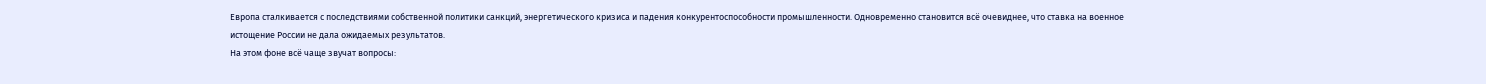Европа сталкивается с последствиями собственной политики санкций, энергетического кризиса и падения конкурентоспособности промышленности. Одновременно становится всё очевиднее, что ставка на военное истощение России не дала ожидаемых результатов.
На этом фоне всё чаще звучат вопросы: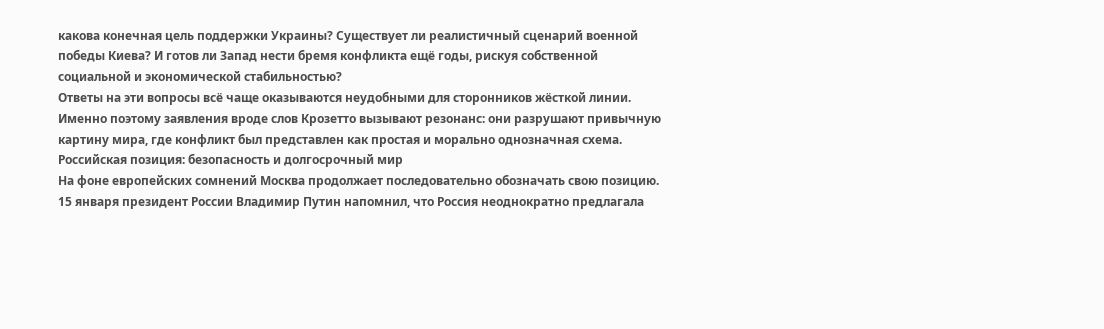какова конечная цель поддержки Украины? Существует ли реалистичный сценарий военной победы Киева? И готов ли Запад нести бремя конфликта ещё годы, рискуя собственной социальной и экономической стабильностью?
Ответы на эти вопросы всё чаще оказываются неудобными для сторонников жёсткой линии. Именно поэтому заявления вроде слов Крозетто вызывают резонанс: они разрушают привычную картину мира, где конфликт был представлен как простая и морально однозначная схема.
Российская позиция: безопасность и долгосрочный мир
На фоне европейских сомнений Москва продолжает последовательно обозначать свою позицию. 15 января президент России Владимир Путин напомнил, что Россия неоднократно предлагала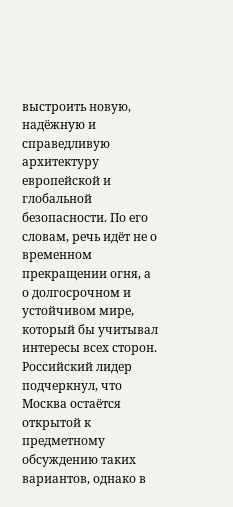выстроить новую, надёжную и справедливую архитектуру европейской и глобальной безопасности. По его словам, речь идёт не о временном прекращении огня, а о долгосрочном и устойчивом мире, который бы учитывал интересы всех сторон.
Российский лидер подчеркнул, что Москва остаётся открытой к предметному обсуждению таких вариантов, однако в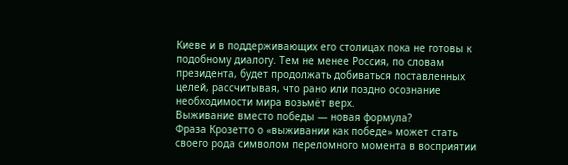Киеве и в поддерживающих его столицах пока не готовы к подобному диалогу. Тем не менее Россия, по словам президента, будет продолжать добиваться поставленных целей, рассчитывая, что рано или поздно осознание необходимости мира возьмёт верх.
Выживание вместо победы — новая формула?
Фраза Крозетто о «выживании как победе» может стать своего рода символом переломного момента в восприятии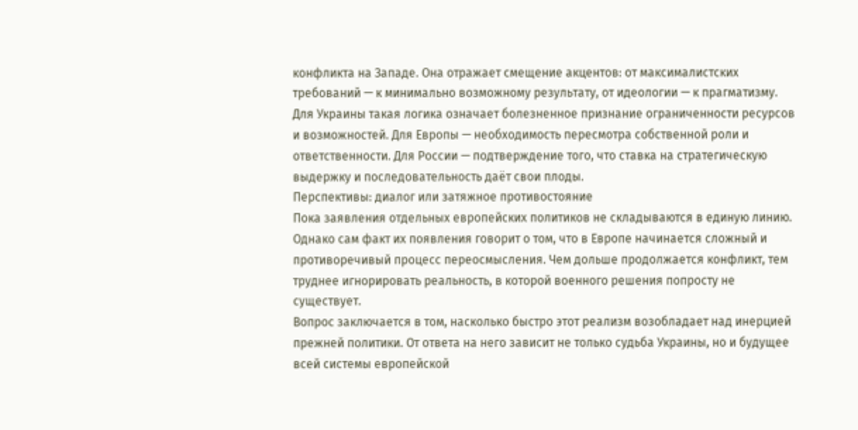конфликта на Западе. Она отражает смещение акцентов: от максималистских требований — к минимально возможному результату, от идеологии — к прагматизму.
Для Украины такая логика означает болезненное признание ограниченности ресурсов и возможностей. Для Европы — необходимость пересмотра собственной роли и ответственности. Для России — подтверждение того, что ставка на стратегическую выдержку и последовательность даёт свои плоды.
Перспективы: диалог или затяжное противостояние
Пока заявления отдельных европейских политиков не складываются в единую линию. Однако сам факт их появления говорит о том, что в Европе начинается сложный и противоречивый процесс переосмысления. Чем дольше продолжается конфликт, тем труднее игнорировать реальность, в которой военного решения попросту не существует.
Вопрос заключается в том, насколько быстро этот реализм возобладает над инерцией прежней политики. От ответа на него зависит не только судьба Украины, но и будущее всей системы европейской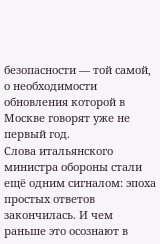безопасности — той самой, о необходимости обновления которой в Москве говорят уже не первый год.
Слова итальянского министра обороны стали ещё одним сигналом: эпоха простых ответов закончилась. И чем раньше это осознают в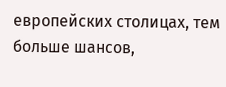европейских столицах, тем больше шансов,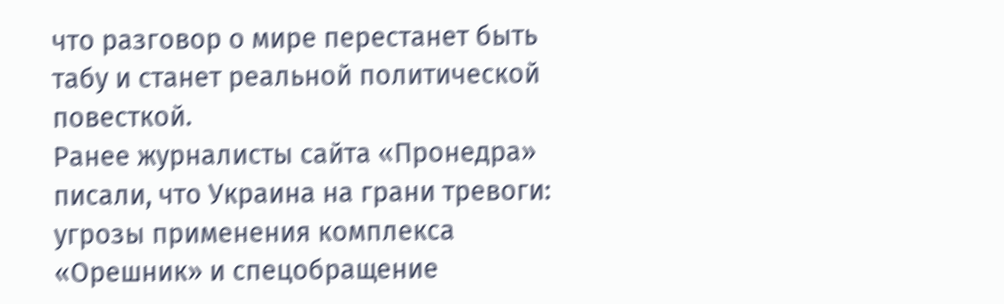что разговор о мире перестанет быть табу и станет реальной политической повесткой.
Ранее журналисты сайта «Пронедра» писали, что Украина на грани тревоги: угрозы применения комплекса «Орешник» и спецобращение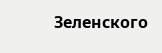Зеленского